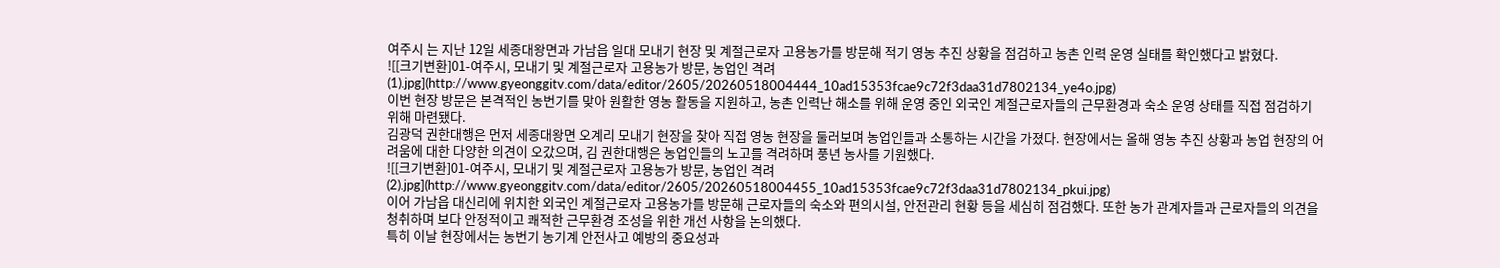여주시 는 지난 12일 세종대왕면과 가남읍 일대 모내기 현장 및 계절근로자 고용농가를 방문해 적기 영농 추진 상황을 점검하고 농촌 인력 운영 실태를 확인했다고 밝혔다.
![[크기변환]01-여주시, 모내기 및 계절근로자 고용농가 방문, 농업인 격려(1).jpg](http://www.gyeonggitv.com/data/editor/2605/20260518004444_10ad15353fcae9c72f3daa31d7802134_ye4o.jpg)
이번 현장 방문은 본격적인 농번기를 맞아 원활한 영농 활동을 지원하고, 농촌 인력난 해소를 위해 운영 중인 외국인 계절근로자들의 근무환경과 숙소 운영 상태를 직접 점검하기 위해 마련됐다.
김광덕 권한대행은 먼저 세종대왕면 오계리 모내기 현장을 찾아 직접 영농 현장을 둘러보며 농업인들과 소통하는 시간을 가졌다. 현장에서는 올해 영농 추진 상황과 농업 현장의 어려움에 대한 다양한 의견이 오갔으며, 김 권한대행은 농업인들의 노고를 격려하며 풍년 농사를 기원했다.
![[크기변환]01-여주시, 모내기 및 계절근로자 고용농가 방문, 농업인 격려(2).jpg](http://www.gyeonggitv.com/data/editor/2605/20260518004455_10ad15353fcae9c72f3daa31d7802134_pkui.jpg)
이어 가남읍 대신리에 위치한 외국인 계절근로자 고용농가를 방문해 근로자들의 숙소와 편의시설, 안전관리 현황 등을 세심히 점검했다. 또한 농가 관계자들과 근로자들의 의견을 청취하며 보다 안정적이고 쾌적한 근무환경 조성을 위한 개선 사항을 논의했다.
특히 이날 현장에서는 농번기 농기계 안전사고 예방의 중요성과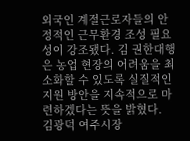외국인 계절근로자들의 안정적인 근무환경 조성 필요성이 강조됐다. 김 권한대행은 농업 현장의 어려움을 최소화할 수 있도록 실질적인 지원 방안을 지속적으로 마련하겠다는 뜻을 밝혔다.
김광덕 여주시장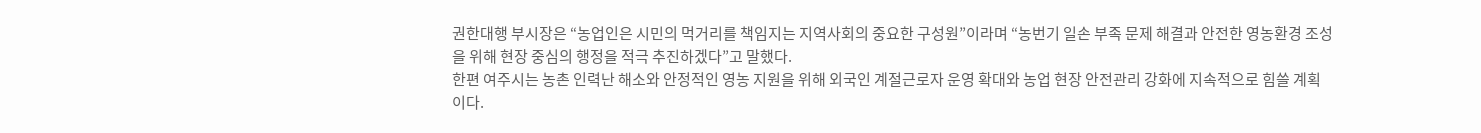권한대행 부시장은 “농업인은 시민의 먹거리를 책임지는 지역사회의 중요한 구성원”이라며 “농번기 일손 부족 문제 해결과 안전한 영농환경 조성을 위해 현장 중심의 행정을 적극 추진하겠다”고 말했다.
한편 여주시는 농촌 인력난 해소와 안정적인 영농 지원을 위해 외국인 계절근로자 운영 확대와 농업 현장 안전관리 강화에 지속적으로 힘쓸 계획이다.